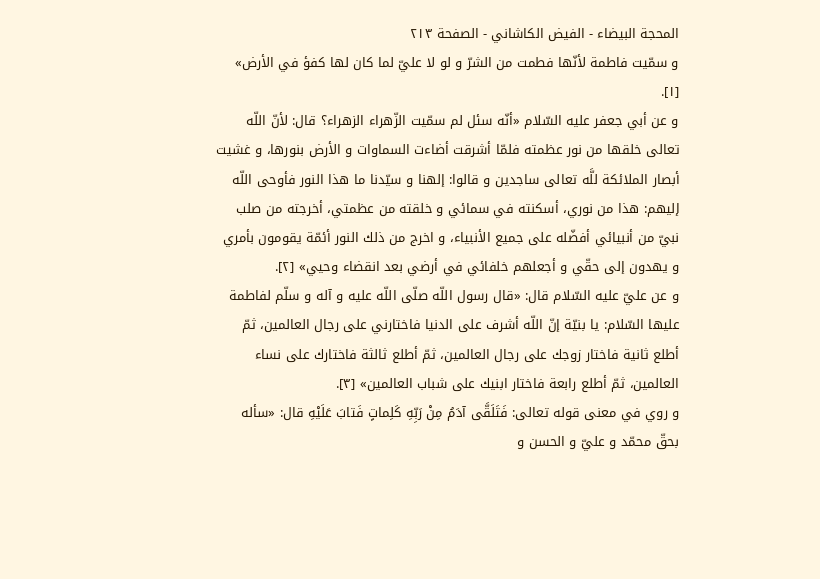المحجة البيضاء - الفيض الكاشاني - الصفحة ٢١٣
و سمّيت فاطمة لأنّها فطمت من الشرّ و لو لا عليّ لما كان لها كفؤ في الأرض» [١].
و عن أبي جعفر عليه السّلام «أنّه سئل لم سمّيت الزّهراء الزهراء؟ قال: لأنّ اللّه تعالى خلقها من نور عظمته فلمّا أشرقت أضاءت السماوات و الأرض بنورها، و غشيت أبصار الملائكة للَّه تعالى ساجدين و قالوا: إلهنا و سيّدنا ما هذا النور فأوحى اللّه إليهم: هذا من نوري، أسكنته في سمائي و خلقته من عظمتي، أخرجته من صلب نبيّ من أنبيائي أفضّله على جميع الأنبياء، و اخرج من ذلك النور أئمّة يقومون بأمري و يهدون إلى حقّي و أجعلهم خلفائي في أرضي بعد انقضاء وحيي» [٢].
و عن عليّ عليه السّلام قال: «قال رسول اللّه صلّى اللّه عليه و آله و سلّم لفاطمة عليها السّلام: يا بنيّة إنّ اللّه أشرف على الدنيا فاختارني على رجال العالمين، ثمّ أطلع ثانية فاختار زوجك على رجال العالمين، ثمّ أطلع ثالثة فاختارك على نساء العالمين، ثمّ أطلع رابعة فاختار ابنيك على شباب العالمين» [٣].
و روي في معنى قوله تعالى: فَتَلَقَّى آدَمُ مِنْ رَبِّهِ كَلِماتٍ فَتابَ عَلَيْهِ قال: «سأله بحقّ محمّد و عليّ و الحسن و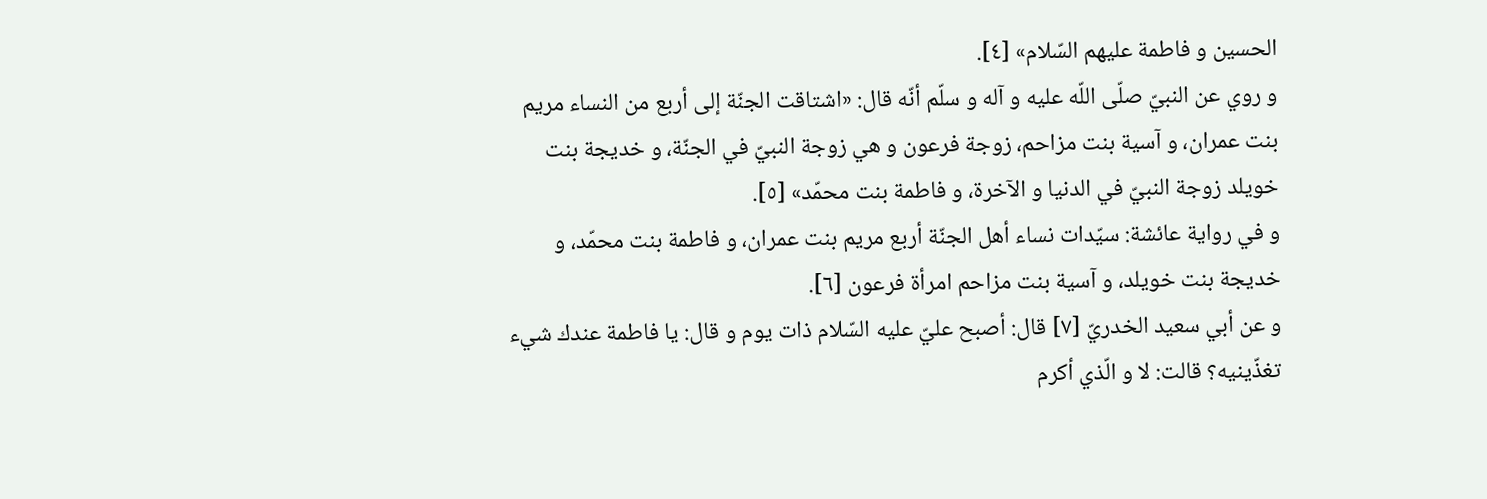الحسين و فاطمة عليهم السّلام» [٤].
و روي عن النبيّ صلّى اللّه عليه و آله و سلّم أنّه قال: «اشتاقت الجنّة إلى أربع من النساء مريم بنت عمران، و آسية بنت مزاحم، زوجة فرعون و هي زوجة النبيّ في الجنّة، و خديجة بنت خويلد زوجة النبيّ في الدنيا و الآخرة، و فاطمة بنت محمّد» [٥].
و في رواية عائشة: سيّدات نساء أهل الجنّة أربع مريم بنت عمران، و فاطمة بنت محمّد، و خديجة بنت خويلد، و آسية بنت مزاحم امرأة فرعون [٦].
و عن أبي سعيد الخدريّ [٧] قال: أصبح عليّ عليه السّلام ذات يوم و قال: يا فاطمة عندك شيء تغذّينيه؟ قالت: لا و الّذي أكرم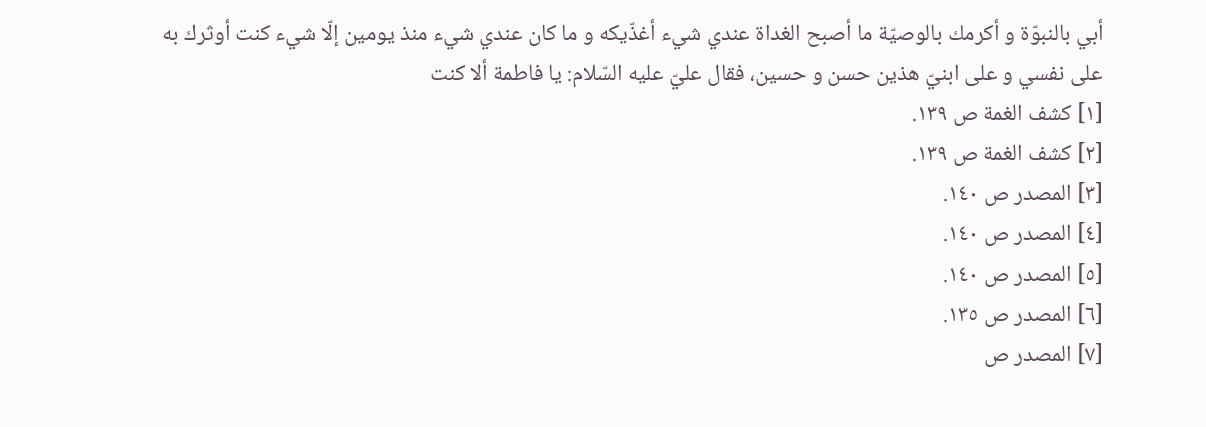أبي بالنبوّة و أكرمك بالوصيّة ما أصبح الغداة عندي شيء أغذّيكه و ما كان عندي شيء منذ يومين إلّا شيء كنت أوثرك به على نفسي و على ابنيّ هذين حسن و حسين، فقال عليّ عليه السّلام: يا فاطمة ألا كنت
[١] كشف الغمة ص ١٣٩.
[٢] كشف الغمة ص ١٣٩.
[٣] المصدر ص ١٤٠.
[٤] المصدر ص ١٤٠.
[٥] المصدر ص ١٤٠.
[٦] المصدر ص ١٣٥.
[٧] المصدر ص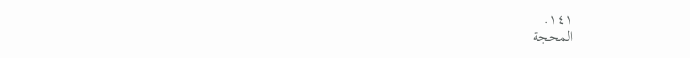١٤١.
المحجة